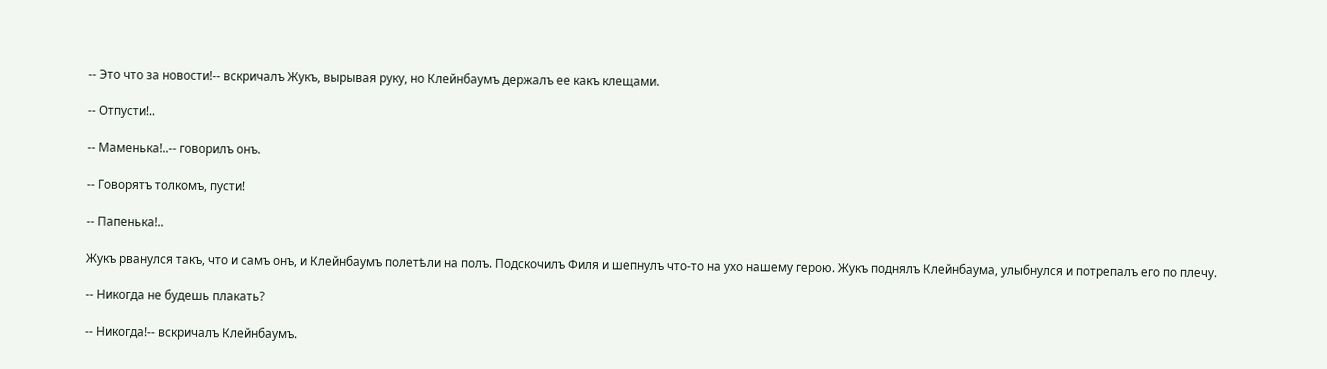-- Это что за новости!-- вскричалъ Жукъ, вырывая руку, но Клейнбаумъ держалъ ее какъ клещами.

-- Отпусти!..

-- Маменька!..-- говорилъ онъ.

-- Говорятъ толкомъ, пусти!

-- Папенька!..

Жукъ рванулся такъ, что и самъ онъ, и Клейнбаумъ полетѣли на полъ. Подскочилъ Филя и шепнулъ что-то на ухо нашему герою. Жукъ поднялъ Клейнбаума, улыбнулся и потрепалъ его по плечу.

-- Никогда не будешь плакать?

-- Никогда!-- вскричалъ Клейнбаумъ.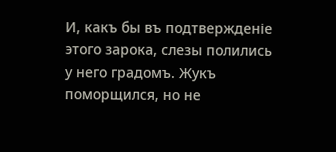И, какъ бы въ подтвержденіе этого зарока, слезы полились у него градомъ. Жукъ поморщился, но не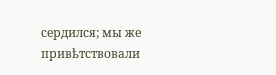сердился; мы же привѣтствовали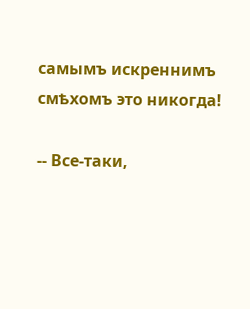самымъ искреннимъ смѣхомъ это никогда!

-- Все-таки,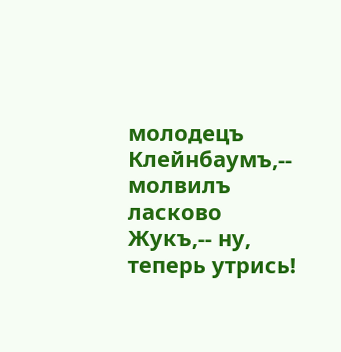молодецъ Клейнбаумъ,-- молвилъ ласково Жукъ,-- ну, теперь утрись!